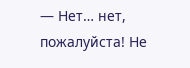— Нет… нет, пожалуйста! Не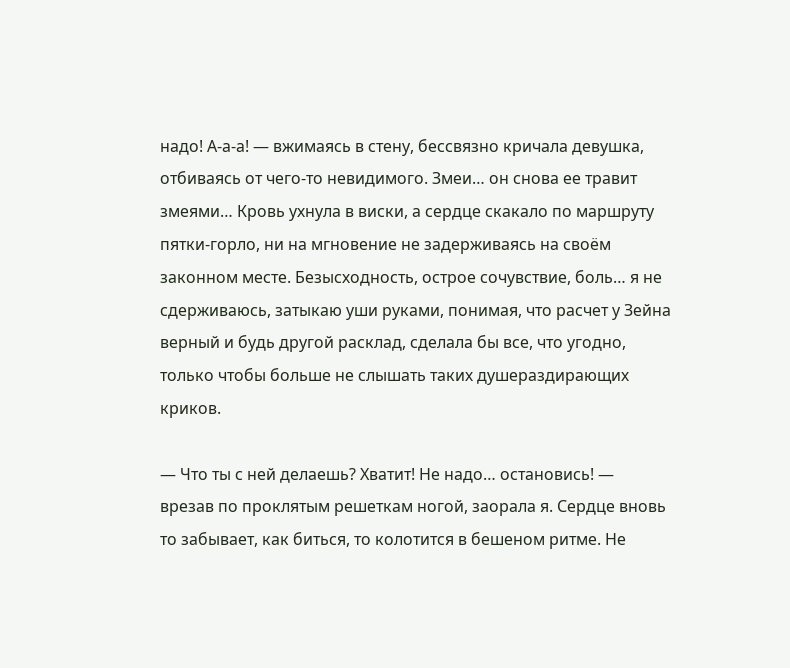надо! А-а-а! — вжимаясь в стену, бессвязно кричала девушка, отбиваясь от чего-то невидимого. Змеи… он снова ее травит змеями… Кровь ухнула в виски, а сердце скакало по маршруту пятки-горло, ни на мгновение не задерживаясь на своём законном месте. Безысходность, острое сочувствие, боль… я не сдерживаюсь, затыкаю уши руками, понимая, что расчет у Зейна верный и будь другой расклад, сделала бы все, что угодно, только чтобы больше не слышать таких душераздирающих криков.

— Что ты с ней делаешь? Хватит! Не надо… остановись! — врезав по проклятым решеткам ногой, заорала я. Сердце вновь то забывает, как биться, то колотится в бешеном ритме. Не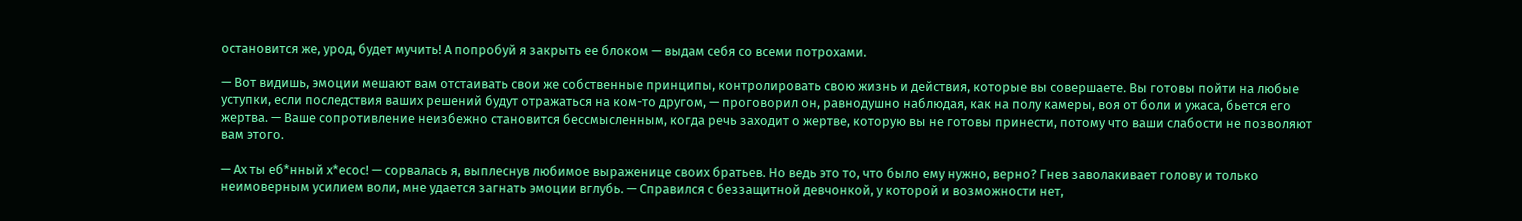остановится же, урод, будет мучить! А попробуй я закрыть ее блоком — выдам себя со всеми потрохами.

— Вот видишь, эмоции мешают вам отстаивать свои же собственные принципы, контролировать свою жизнь и действия, которые вы совершаете. Вы готовы пойти на любые уступки, если последствия ваших решений будут отражаться на ком-то другом, — проговорил он, равнодушно наблюдая, как на полу камеры, воя от боли и ужаса, бьется его жертва. — Ваше сопротивление неизбежно становится бессмысленным, когда речь заходит о жертве, которую вы не готовы принести, потому что ваши слабости не позволяют вам этого.

— Ах ты еб*нный х*есос! — сорвалась я, выплеснув любимое выраженице своих братьев. Но ведь это то, что было ему нужно, верно? Гнев заволакивает голову и только неимоверным усилием воли, мне удается загнать эмоции вглубь. — Справился с беззащитной девчонкой, у которой и возможности нет,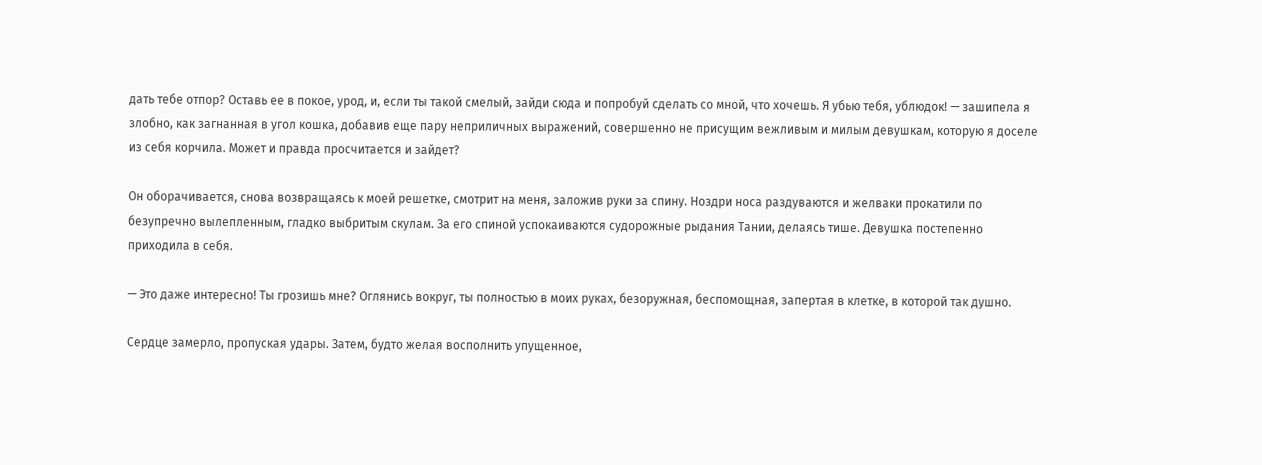дать тебе отпор? Оставь ее в покое, урод, и, если ты такой смелый, зайди сюда и попробуй сделать со мной, что хочешь. Я убью тебя, ублюдок! — зашипела я злобно, как загнанная в угол кошка, добавив еще пару неприличных выражений, совершенно не присущим вежливым и милым девушкам, которую я доселе из себя корчила. Может и правда просчитается и зайдет?

Он оборачивается, снова возвращаясь к моей решетке, смотрит на меня, заложив руки за спину. Ноздри носа раздуваются и желваки прокатили по безупречно вылепленным, гладко выбритым скулам. За его спиной успокаиваются судорожные рыдания Тании, делаясь тише. Девушка постепенно приходила в себя.

— Это даже интересно! Ты грозишь мне? Оглянись вокруг, ты полностью в моих руках, безоружная, беспомощная, запертая в клетке, в которой так душно.

Сердце замерло, пропуская удары. Затем, будто желая восполнить упущенное,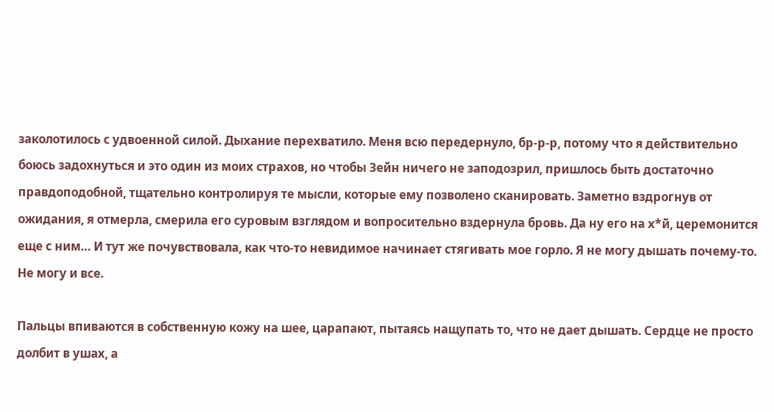заколотилось с удвоенной силой. Дыхание перехватило. Меня всю передернуло, бр-р-р, потому что я действительно боюсь задохнуться и это один из моих страхов, но чтобы Зейн ничего не заподозрил, пришлось быть достаточно правдоподобной, тщательно контролируя те мысли, которые ему позволено сканировать. Заметно вздрогнув от ожидания, я отмерла, смерила его суровым взглядом и вопросительно вздернула бровь. Да ну его на х*й, церемонится еще с ним… И тут же почувствовала, как что-то невидимое начинает стягивать мое горло. Я не могу дышать почему-то. Не могу и все.

Пальцы впиваются в собственную кожу на шее, царапают, пытаясь нащупать то, что не дает дышать. Сердце не просто долбит в ушах, а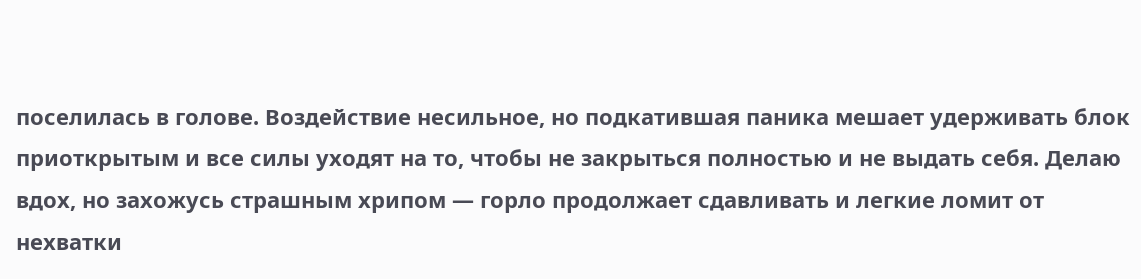поселилась в голове. Воздействие несильное, но подкатившая паника мешает удерживать блок приоткрытым и все силы уходят на то, чтобы не закрыться полностью и не выдать себя. Делаю вдох, но захожусь страшным хрипом — горло продолжает сдавливать и легкие ломит от нехватки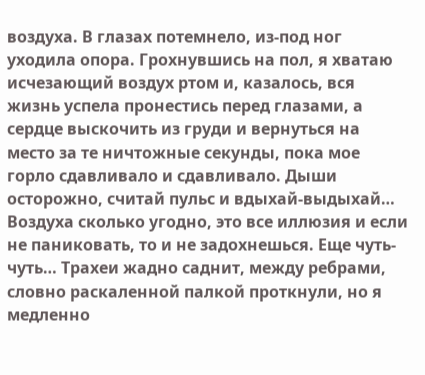воздуха. В глазах потемнело, из-под ног уходила опора. Грохнувшись на пол, я хватаю исчезающий воздух ртом и, казалось, вся жизнь успела пронестись перед глазами, а сердце выскочить из груди и вернуться на место за те ничтожные секунды, пока мое горло сдавливало и сдавливало. Дыши осторожно, считай пульс и вдыхай-выдыхай… Воздуха сколько угодно, это все иллюзия и если не паниковать, то и не задохнешься. Еще чуть-чуть… Трахеи жадно саднит, между ребрами, словно раскаленной палкой проткнули, но я медленно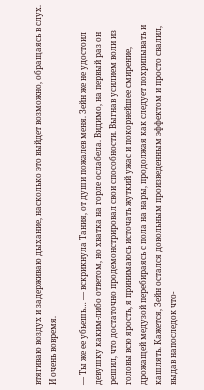втягиваю воздух и задерживаю дыхание, насколько это выйдет возможно, обращаясь в слух. И очень вовремя.

— Ты же ее убьешь… — вскрикнула Тания, от души пожалев меня. Зейн же не удостоил девушку каким-либо ответом, но хватка на горле ослабела. Видимо, на первый раз он решил, что достаточно продемонстрировал свои способности. Выгнав усилием воли из головы всю ярость, я принимаюсь источать жуткий ужас и покорнейшее смирение, дрожащей медузой перебираясь с пола на нары, продолжая как следует похрипывать и кашлять. Кажется, Зейн остался довольным произведенным эффектом и просто свалил, выдав напоследок что-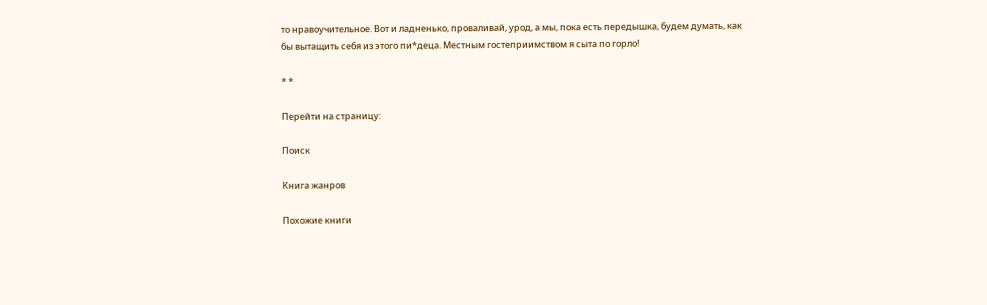то нравоучительное. Вот и ладненько, проваливай, урод, а мы, пока есть передышка, будем думать, как бы вытащить себя из этого пи*деца. Местным гостеприимством я сыта по горло!

* *

Перейти на страницу:

Поиск

Книга жанров

Похожие книги